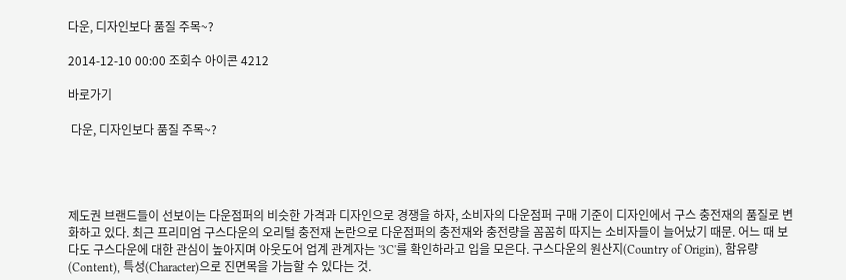다운, 디자인보다 품질 주목~?

2014-12-10 00:00 조회수 아이콘 4212

바로가기

 다운, 디자인보다 품질 주목~?




제도권 브랜드들이 선보이는 다운점퍼의 비슷한 가격과 디자인으로 경쟁을 하자, 소비자의 다운점퍼 구매 기준이 디자인에서 구스 충전재의 품질로 변화하고 있다. 최근 프리미엄 구스다운의 오리털 충전재 논란으로 다운점퍼의 충전재와 충전량을 꼼꼼히 따지는 소비자들이 늘어났기 때문. 어느 때 보다도 구스다운에 대한 관심이 높아지며 아웃도어 업계 관계자는 '3C'를 확인하라고 입을 모은다. 구스다운의 원산지(Country of Origin), 함유량(Content), 특성(Character)으로 진면목을 가늠할 수 있다는 것.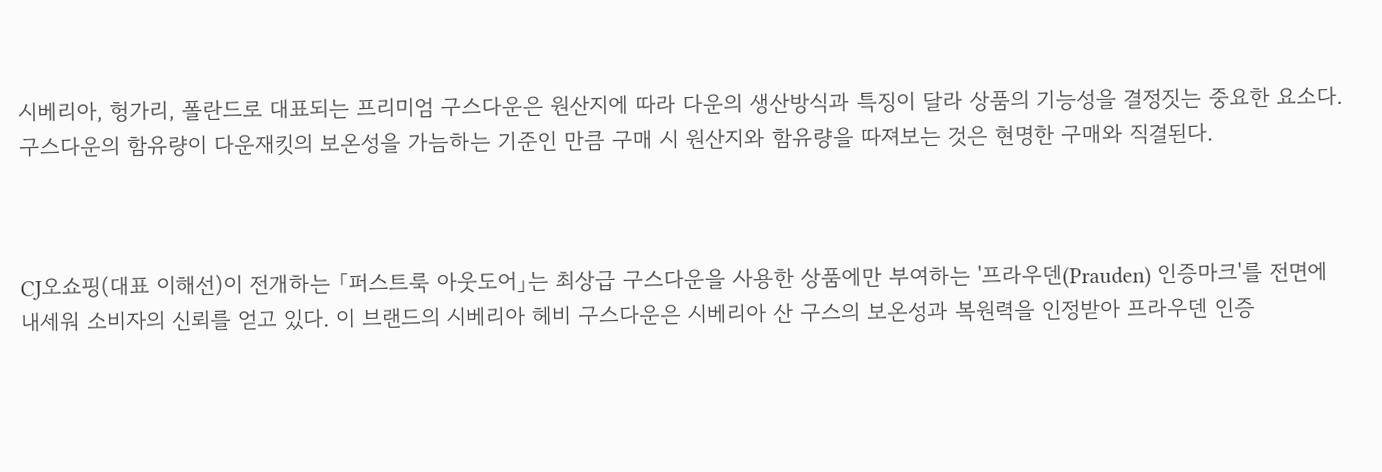시베리아, 헝가리, 폴란드로 대표되는 프리미엄 구스다운은 원산지에 따라 다운의 생산방식과 특징이 달라 상품의 기능성을 결정짓는 중요한 요소다. 구스다운의 함유량이 다운재킷의 보온성을 가늠하는 기준인 만큼 구매 시 원산지와 함유량을 따져보는 것은 현명한 구매와 직결된다.



CJ오쇼핑(대표 이해선)이 전개하는 「퍼스트룩 아웃도어」는 최상급 구스다운을 사용한 상품에만 부여하는 '프라우덴(Prauden) 인증마크'를 전면에 내세워 소비자의 신뢰를 얻고 있다. 이 브랜드의 시베리아 헤비 구스다운은 시베리아 산 구스의 보온성과 복원력을 인정받아 프라우덴 인증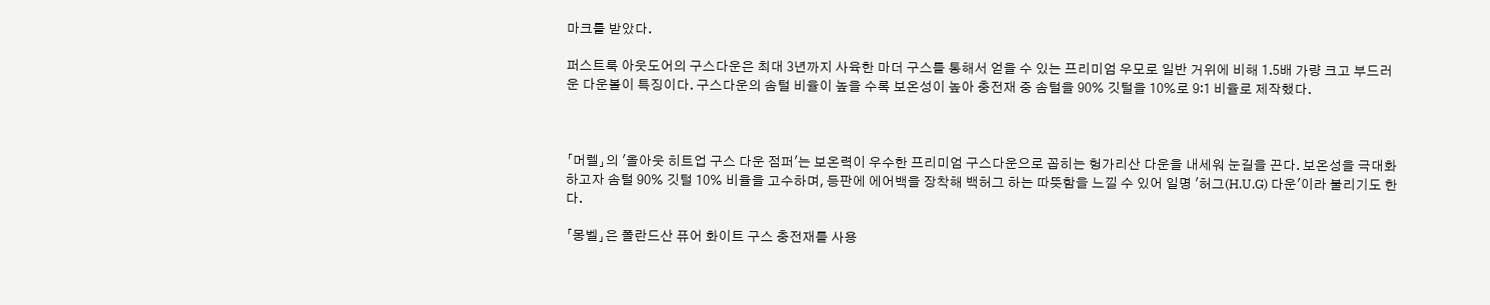마크를 받았다.

퍼스트룩 아웃도어의 구스다운은 최대 3년까지 사육한 마더 구스를 통해서 얻을 수 있는 프리미엄 우모로 일반 거위에 비해 1.5배 가량 크고 부드러운 다운볼이 특징이다. 구스다운의 솜털 비율이 높을 수록 보온성이 높아 충전재 중 솜털을 90% 깃털을 10%로 9:1 비율로 제작했다.



「머렐」의 '올아웃 히트업 구스 다운 점퍼'는 보온력이 우수한 프리미엄 구스다운으로 꼽히는 헝가리산 다운을 내세워 눈길을 끈다. 보온성을 극대화하고자 솜털 90% 깃털 10% 비율을 고수하며, 등판에 에어백을 장착해 백허그 하는 따뜻함을 느낄 수 있어 일명 '허그(H.U.G) 다운'이라 불리기도 한다.

「몽벨」은 폴란드산 퓨어 화이트 구스 충전재를 사용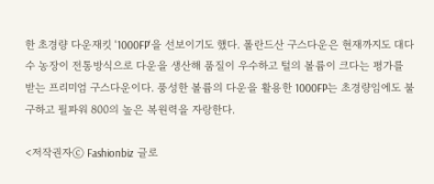한 초경량 다운재킷 '1000FP'을 선보이기도 했다. 폴란드산 구스다운은 현재까지도 대다수 농장이 전통방식으로 다운을 생산해 품질이 우수하고 털의 볼륨이 크다는 평가를 받는 프리미엄 구스다운이다. 풍성한 볼륨의 다운을 활용한 1000FP는 초경량임에도 불구하고 필파워 800의 높은 복원력을 자랑한다.

<저작권자ⓒ Fashionbiz 글로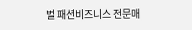벌 패션비즈니스 전문매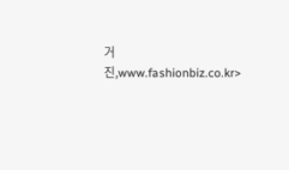거진,www.fashionbiz.co.kr>